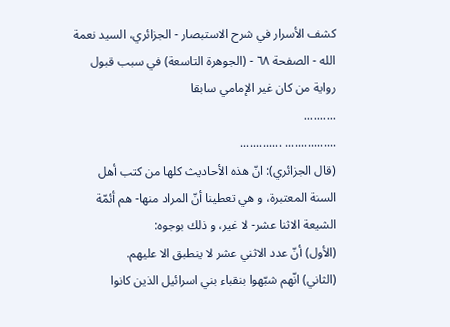كشف الأسرار في شرح الاستبصار - الجزائري، السيد نعمة الله - الصفحة ٦٨ - (الجوهرة التاسعة) في سبب قبول رواية من كان غير الإمامي سابقا
..........
................ .............
(قال الجزائري): انّ هذه الأحاديث كلها من كتب أهل السنة المعتبرة، و هي تعطينا أنّ المراد منها- هم أئمّة الشيعة الاثنا عشر- لا غير، و ذلك بوجوه:
(الأول) أنّ عدد الاثني عشر لا ينطبق الا عليهم.
(الثاني) انّهم شبّهوا بنقباء بني اسرائيل الذين كانوا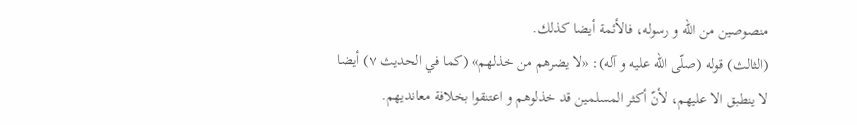منصوصين من اللّه و رسوله، فالأئمة أيضا كذلك.
(الثالث) قوله (صلّى اللّه عليه و آله): «لا يضرهم من خذلهم» (كما في الحديث ٧) أيضا لا ينطبق الا عليهم، لأنّ أكثر المسلمين قد خذلوهم و اعتنقوا بخلافة معانديهم.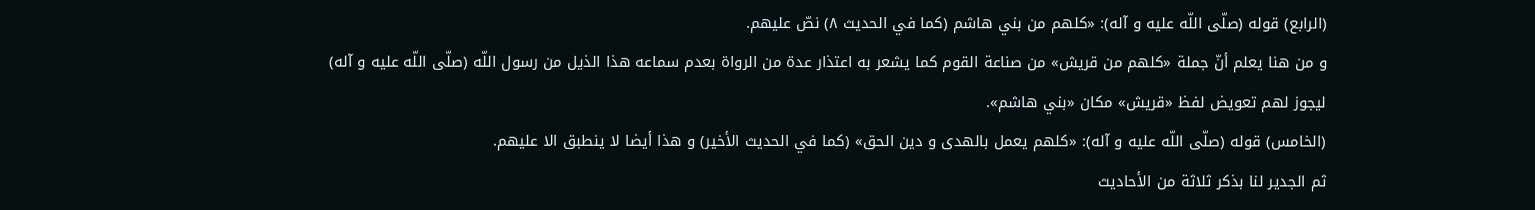(الرابع) قوله (صلّى اللّه عليه و آله): «كلهم من بني هاشم (كما في الحديث ٨) نصّ عليهم.
و من هنا يعلم أنّ جملة «كلهم من قريش» من صناعة القوم كما يشعر به اعتذار عدة من الرواة بعدم سماعه هذا الذيل من رسول اللّه (صلّى اللّه عليه و آله) ليجوز لهم تعويض لفظ «قريش» مكان «بني هاشم».
(الخامس) قوله (صلّى اللّه عليه و آله): «كلهم يعمل بالهدى و دين الحق» (كما في الحديث الأخير) و هذا أيضا لا ينطبق الا عليهم.
ثم الجدير لنا بذكر ثلاثة من الأحاديث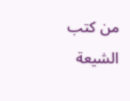من كتب الشيعة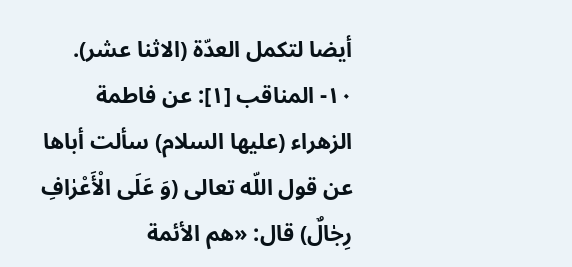أيضا لتكمل العدّة (الاثنا عشر).
١٠- المناقب [١]: عن فاطمة الزهراء (عليها السلام) سألت أباها عن قول اللّه تعالى (وَ عَلَى الْأَعْرٰافِ رِجٰالٌ) قال: «هم الأئمة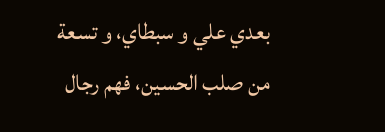بعدي علي و سبطاي، و تسعة من صلب الحسين، فهم رجال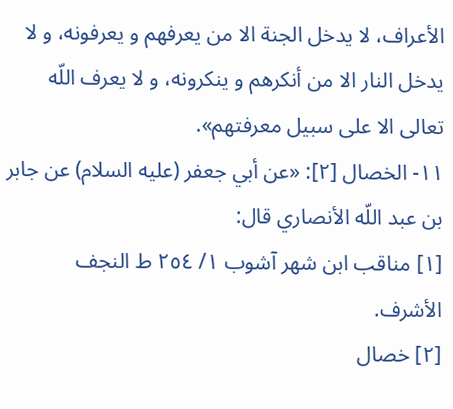الأعراف، لا يدخل الجنة الا من يعرفهم و يعرفونه، و لا يدخل النار الا من أنكرهم و ينكرونه، و لا يعرف اللّه تعالى الا على سبيل معرفتهم».
١١- الخصال [٢]: «عن أبي جعفر (عليه السلام) عن جابر بن عبد اللّه الأنصاري قال:
[١] مناقب ابن شهر آشوب ١/ ٢٥٤ ط النجف الأشرف.
[٢] خصال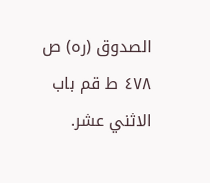الصدوق (ره) ص ٤٧٨ ط قم باب الاثني عشر.